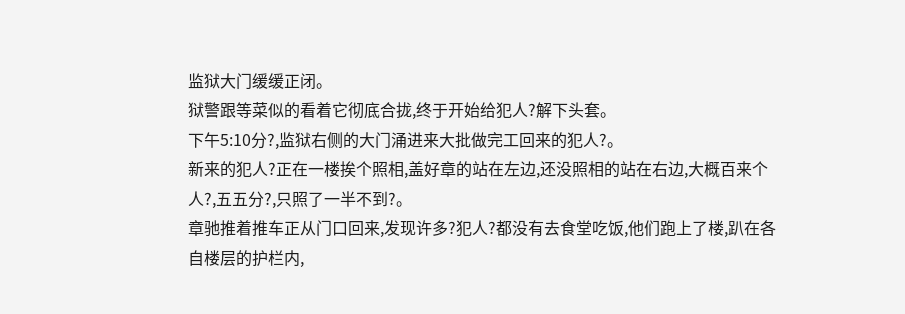监狱大门缓缓正闭。
狱警跟等菜似的看着它彻底合拢,终于开始给犯人?解下头套。
下午5:10分?,监狱右侧的大门涌进来大批做完工回来的犯人?。
新来的犯人?正在一楼挨个照相,盖好章的站在左边,还没照相的站在右边,大概百来个人?,五五分?,只照了一半不到?。
章驰推着推车正从门口回来,发现许多?犯人?都没有去食堂吃饭,他们跑上了楼,趴在各自楼层的护栏内,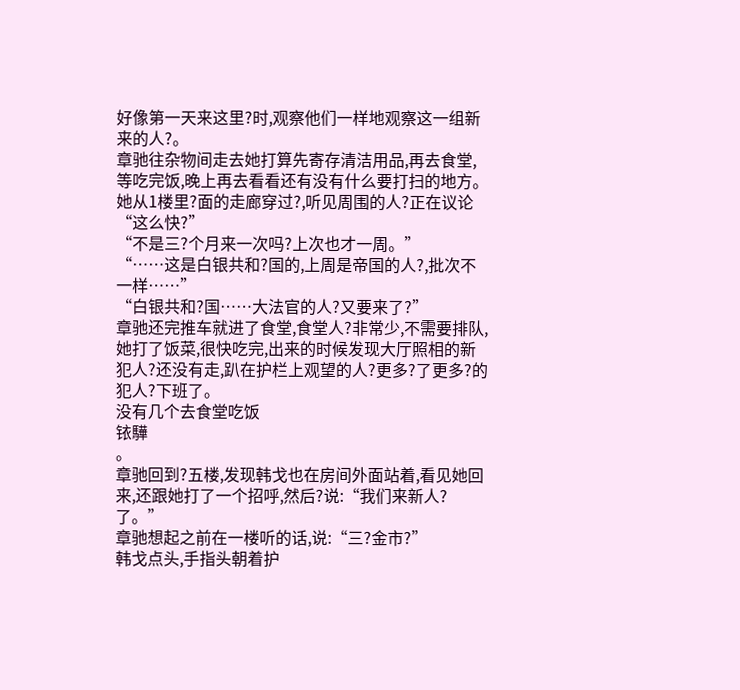好像第一天来这里?时,观察他们一样地观察这一组新来的人?。
章驰往杂物间走去她打算先寄存清洁用品,再去食堂,等吃完饭,晚上再去看看还有没有什么要打扫的地方。
她从1楼里?面的走廊穿过?,听见周围的人?正在议论
“这么快?”
“不是三?个月来一次吗?上次也才一周。”
“……这是白银共和?国的,上周是帝国的人?,批次不一样……”
“白银共和?国……大法官的人?又要来了?”
章驰还完推车就进了食堂,食堂人?非常少,不需要排队,她打了饭菜,很快吃完,出来的时候发现大厅照相的新犯人?还没有走,趴在护栏上观望的人?更多?了更多?的犯人?下班了。
没有几个去食堂吃饭
铱驊
。
章驰回到?五楼,发现韩戈也在房间外面站着,看见她回来,还跟她打了一个招呼,然后?说:“我们来新人?了。”
章驰想起之前在一楼听的话,说:“三?金市?”
韩戈点头,手指头朝着护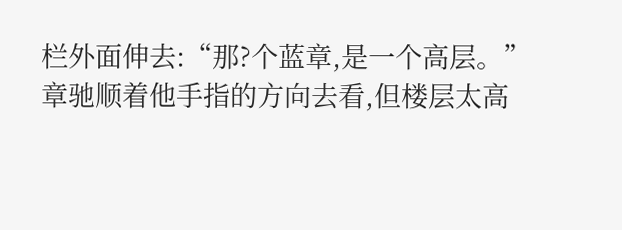栏外面伸去:“那?个蓝章,是一个高层。”
章驰顺着他手指的方向去看,但楼层太高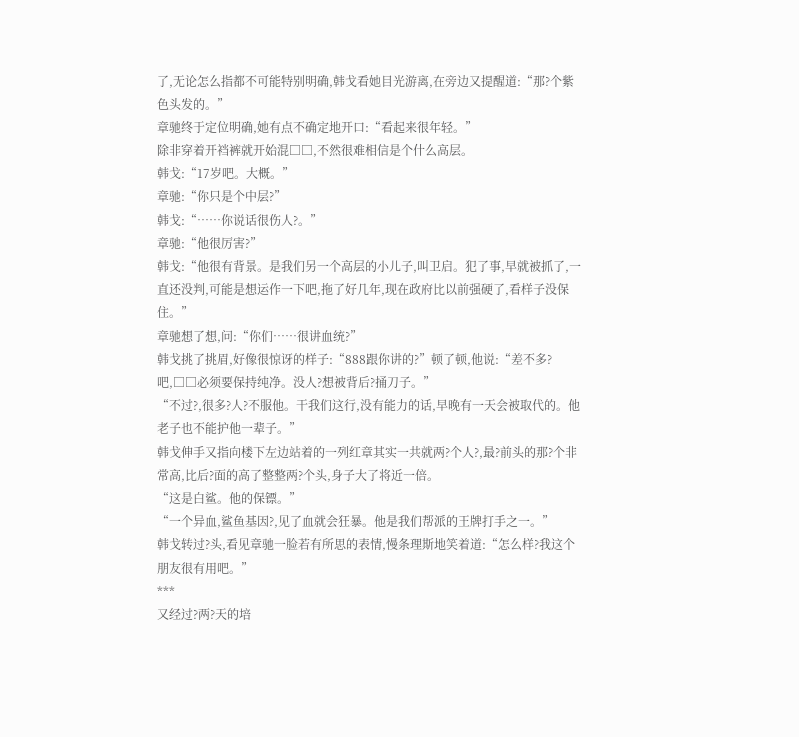了,无论怎么指都不可能特别明确,韩戈看她目光游离,在旁边又提醒道:“那?个紫色头发的。”
章驰终于定位明确,她有点不确定地开口:“看起来很年轻。”
除非穿着开裆裤就开始混□□,不然很难相信是个什么高层。
韩戈:“17岁吧。大概。”
章驰:“你只是个中层?”
韩戈:“……你说话很伤人?。”
章驰:“他很厉害?”
韩戈:“他很有背景。是我们另一个高层的小儿子,叫卫启。犯了事,早就被抓了,一直还没判,可能是想运作一下吧,拖了好几年,现在政府比以前强硬了,看样子没保住。”
章驰想了想,问:“你们……很讲血统?”
韩戈挑了挑眉,好像很惊讶的样子:“888跟你讲的?”顿了顿,他说:“差不多?吧,□□必须要保持纯净。没人?想被背后?捅刀子。”
“不过?,很多?人?不服他。干我们这行,没有能力的话,早晚有一天会被取代的。他老子也不能护他一辈子。”
韩戈伸手又指向楼下左边站着的一列红章其实一共就两?个人?,最?前头的那?个非常高,比后?面的高了整整两?个头,身子大了将近一倍。
“这是白鲨。他的保镖。”
“一个异血,鲨鱼基因?,见了血就会狂暴。他是我们帮派的王牌打手之一。”
韩戈转过?头,看见章驰一脸若有所思的表情,慢条理斯地笑着道:“怎么样?我这个朋友很有用吧。”
***
又经过?两?天的培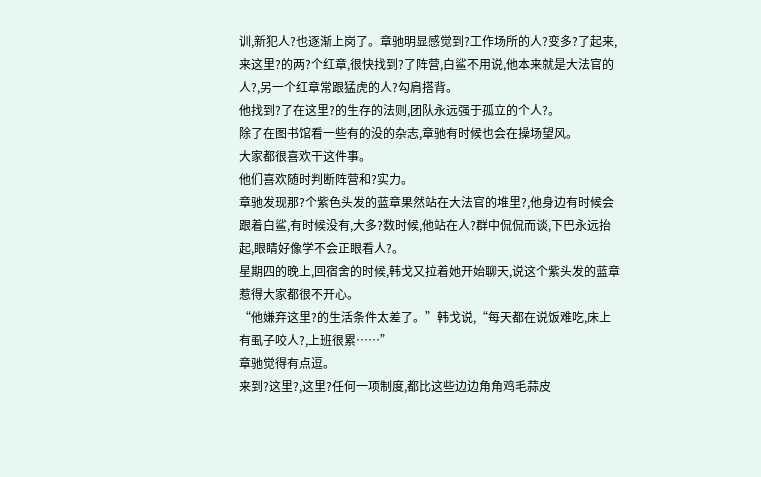训,新犯人?也逐渐上岗了。章驰明显感觉到?工作场所的人?变多?了起来,来这里?的两?个红章,很快找到?了阵营,白鲨不用说,他本来就是大法官的人?,另一个红章常跟猛虎的人?勾肩搭背。
他找到?了在这里?的生存的法则,团队永远强于孤立的个人?。
除了在图书馆看一些有的没的杂志,章驰有时候也会在操场望风。
大家都很喜欢干这件事。
他们喜欢随时判断阵营和?实力。
章驰发现那?个紫色头发的蓝章果然站在大法官的堆里?,他身边有时候会跟着白鲨,有时候没有,大多?数时候,他站在人?群中侃侃而谈,下巴永远抬起,眼睛好像学不会正眼看人?。
星期四的晚上,回宿舍的时候,韩戈又拉着她开始聊天,说这个紫头发的蓝章惹得大家都很不开心。
“他嫌弃这里?的生活条件太差了。”韩戈说,“每天都在说饭难吃,床上有虱子咬人?,上班很累……”
章驰觉得有点逗。
来到?这里?,这里?任何一项制度,都比这些边边角角鸡毛蒜皮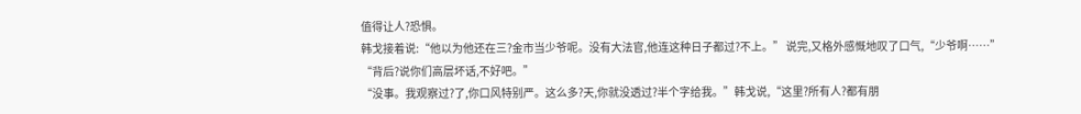值得让人?恐惧。
韩戈接着说:“他以为他还在三?金市当少爷呢。没有大法官,他连这种日子都过?不上。” 说完,又格外感慨地叹了口气,“少爷啊……”
“背后?说你们高层坏话,不好吧。”
“没事。我观察过?了,你口风特别严。这么多?天,你就没透过?半个字给我。”韩戈说,“这里?所有人?都有朋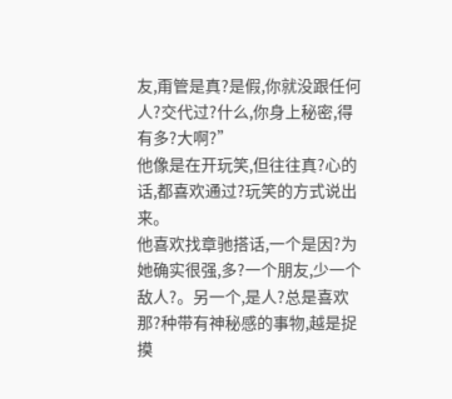友,甭管是真?是假,你就没跟任何人?交代过?什么,你身上秘密,得有多?大啊?”
他像是在开玩笑,但往往真?心的话,都喜欢通过?玩笑的方式说出来。
他喜欢找章驰搭话,一个是因?为她确实很强,多?一个朋友,少一个敌人?。另一个,是人?总是喜欢那?种带有神秘感的事物,越是捉摸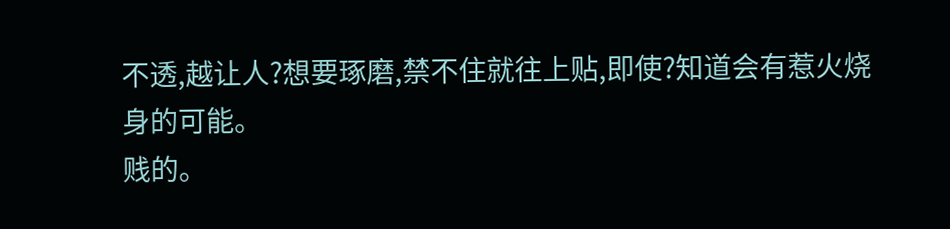不透,越让人?想要琢磨,禁不住就往上贴,即使?知道会有惹火烧身的可能。
贱的。